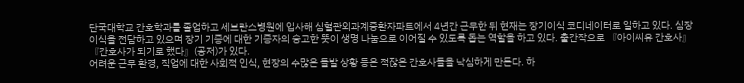단국대학교 간호학과를 졸업하고 세브란스병원에 입사해 심혈관외과계중환자파트에서 4년간 근무한 뒤 현재는 장기이식 코디네이터로 일하고 있다. 심장이식을 전담하고 있으며 장기 기증에 대한 기증자의 숭고한 뜻이 생명 나눔으로 이어질 수 있도록 돕는 역할을 하고 있다. 출간작으로 『아이씨유 간호사』 『간호사가 되기로 했다』(공저)가 있다.
어려운 근무 환경, 직업에 대한 사회적 인식, 현장의 수많은 돌발 상황 등은 적잖은 간호사들을 낙심하게 만든다. 하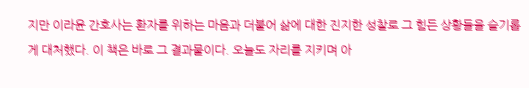지만 이라윤 간호사는 환자를 위하는 마음과 더불어 삶에 대한 진지한 성찰로 그 힘든 상황들을 슬기롭게 대처했다. 이 책은 바로 그 결과물이다. 오늘도 자리를 지키며 아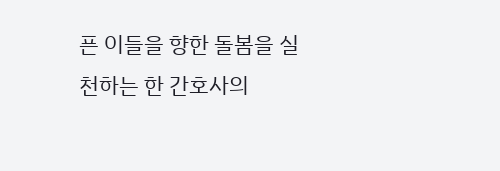픈 이들을 향한 돌봄을 실천하는 한 간호사의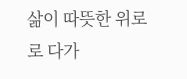삶이 따뜻한 위로로 다가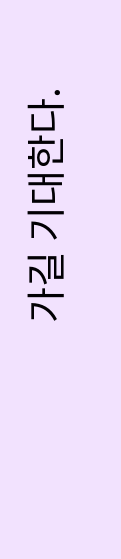가길 기대한다.